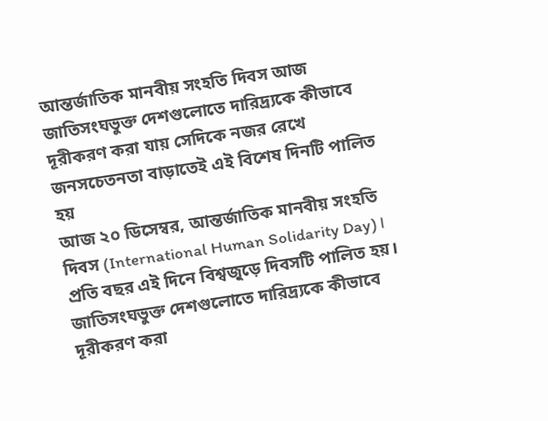আন্তর্জাতিক মানবীয় সংহতি দিবস আজ
জাতিসংঘভুক্ত দেশগুলোতে দারিদ্র্যকে কীভাবে দূরীকরণ করা যায় সেদিকে নজর রেখে জনসচেতনতা বাড়াতেই এই বিশেষ দিনটি পালিত হয়
আজ ২০ ডিসেম্বর, আন্তর্জাতিক মানবীয় সংহতি দিবস (International Human Solidarity Day)। প্রতি বছর এই দিনে বিশ্বজুড়ে দিবসটি পালিত হয়।
জাতিসংঘভুক্ত দেশগুলোতে দারিদ্র্যকে কীভাবে দূরীকরণ করা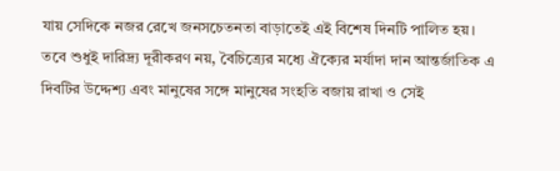যায় সেদিকে নজর রেখে জনসচেতনতা বাড়াতেই এই বিশেষ দিনটি পালিত হয়।
তবে শুধুই দারিদ্র্য দূরীকরণ নয়, বৈচিত্র্যের মধ্যে ঐক্যের মর্যাদা দান আন্তর্জাতিক এ দিবটির উদ্দেশ্য এবং মানুষের সঙ্গে মানুষের সংহতি বজায় রাখা ও সেই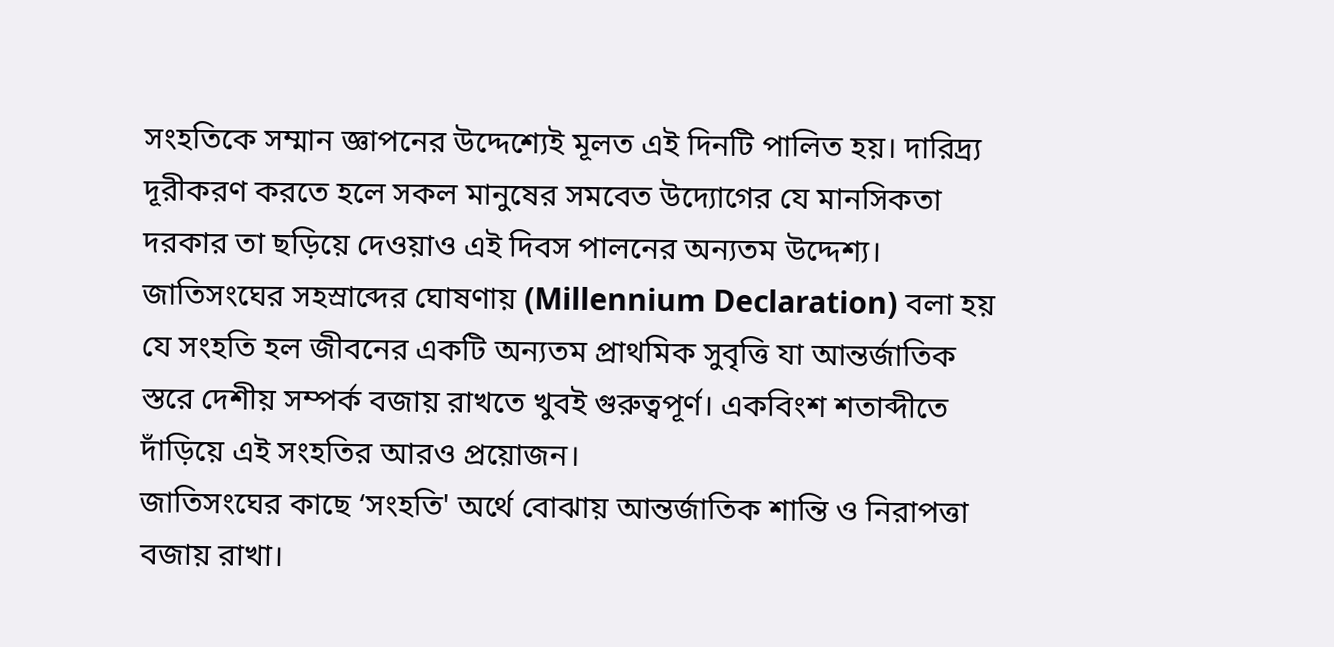সংহতিকে সম্মান জ্ঞাপনের উদ্দেশ্যেই মূলত এই দিনটি পালিত হয়। দারিদ্র্য দূরীকরণ করতে হলে সকল মানুষের সমবেত উদ্যোগের যে মানসিকতা দরকার তা ছড়িয়ে দেওয়াও এই দিবস পালনের অন্যতম উদ্দেশ্য।
জাতিসংঘের সহস্রাব্দের ঘোষণায় (Millennium Declaration) বলা হয় যে সংহতি হল জীবনের একটি অন্যতম প্রাথমিক সুবৃত্তি যা আন্তর্জাতিক স্তরে দেশীয় সম্পর্ক বজায় রাখতে খুবই গুরুত্বপূর্ণ। একবিংশ শতাব্দীতে দাঁড়িয়ে এই সংহতির আরও প্রয়োজন।
জাতিসংঘের কাছে ‘সংহতি' অর্থে বোঝায় আন্তর্জাতিক শান্তি ও নিরাপত্তা বজায় রাখা।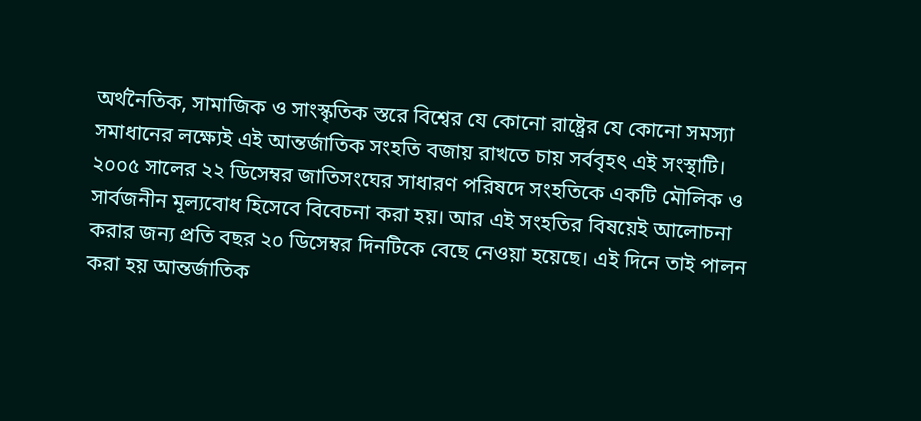অর্থনৈতিক, সামাজিক ও সাংস্কৃতিক স্তরে বিশ্বের যে কোনো রাষ্ট্রের যে কোনো সমস্যা সমাধানের লক্ষ্যেই এই আন্তর্জাতিক সংহতি বজায় রাখতে চায় সর্ববৃহৎ এই সংস্থাটি।
২০০৫ সালের ২২ ডিসেম্বর জাতিসংঘের সাধারণ পরিষদে সংহতিকে একটি মৌলিক ও সার্বজনীন মূল্যবোধ হিসেবে বিবেচনা করা হয়। আর এই সংহতির বিষয়েই আলোচনা করার জন্য প্রতি বছর ২০ ডিসেম্বর দিনটিকে বেছে নেওয়া হয়েছে। এই দিনে তাই পালন করা হয় আন্তর্জাতিক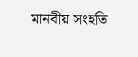মানবীয় সংহতি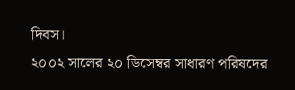দিবস।
২০০২ সালের ২০ ডিসেম্বর সাধারণ পরিষদের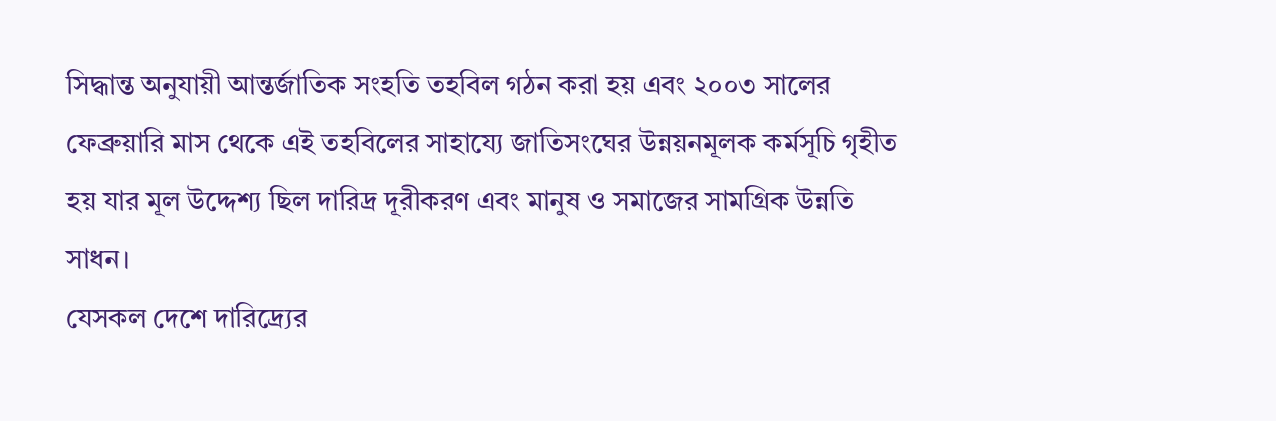সিদ্ধান্ত অনুযায়ী আন্তর্জাতিক সংহতি তহবিল গঠন করা হয় এবং ২০০৩ সালের ফেব্রুয়ারি মাস থেকে এই তহবিলের সাহায্যে জাতিসংঘের উন্নয়নমূলক কর্মসূচি গৃহীত হয় যার মূল উদ্দেশ্য ছিল দারিদ্র দূরীকরণ এবং মানুষ ও সমাজের সামগ্রিক উন্নতি সাধন।
যেসকল দেশে দারিদ্র্যের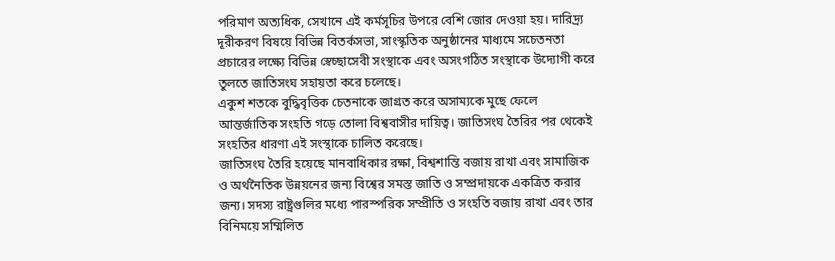পরিমাণ অত্যধিক, সেখানে এই কর্মসূচির উপরে বেশি জোর দেওয়া হয়। দারিদ্র্য দূরীকরণ বিষয়ে বিভিন্ন বিতর্কসভা, সাংস্কৃতিক অনুষ্ঠানের মাধ্যমে সচেতনতা প্রচারের লক্ষ্যে বিভিন্ন স্বেচ্ছাসেবী সংস্থাকে এবং অসংগঠিত সংস্থাকে উদ্যোগী করে তুলতে জাতিসংঘ সহায়তা করে চলেছে।
একুশ শতকে বুদ্ধিবৃত্তিক চেতনাকে জাগ্রত করে অসাম্যকে মুছে ফেলে আন্তর্জাতিক সংহতি গড়ে তোলা বিশ্ববাসীর দায়িত্ব। জাতিসংঘ তৈরির পর থেকেই সংহতির ধারণা এই সংস্থাকে চালিত করেছে।
জাতিসংঘ তৈরি হয়েছে মানবাধিকার রক্ষা, বিশ্বশান্তি বজায় রাখা এবং সামাজিক ও অর্থনৈতিক উন্নয়নের জন্য বিশ্বের সমস্ত জাতি ও সম্প্রদায়কে একত্রিত করার জন্য। সদস্য রাষ্ট্রগুলির মধ্যে পারস্পরিক সম্প্রীতি ও সংহতি বজায় রাখা এবং তার বিনিময়ে সম্মিলিত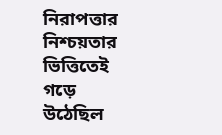নিরাপত্তার নিশ্চয়তার ভিত্তিতেই গড়ে উঠেছিল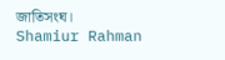জাতিসংঘ।
Shamiur Rahman